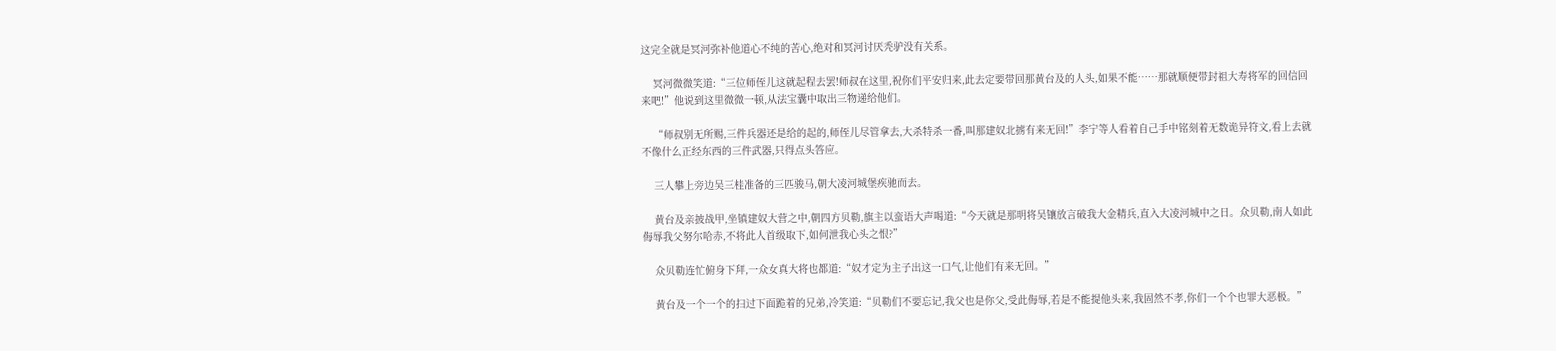这完全就是冥河弥补他道心不纯的苦心,绝对和冥河讨厌秃驴没有关系。

    冥河微微笑道:“三位师侄儿这就起程去罢!师叔在这里,祝你们平安归来,此去定要带回那黄台及的人头,如果不能……那就顺便带封祖大寿将军的回信回来吧!”他说到这里微微一顿,从法宝囊中取出三物递给他们。

    “师叔别无所赐,三件兵器还是给的起的,师侄儿尽管拿去,大杀特杀一番,叫那建奴北掳有来无回!”李宁等人看着自己手中铭刻着无数诡异符文,看上去就不像什么正经东西的三件武器,只得点头答应。

    三人攀上旁边吴三桂准备的三匹骏马,朝大凌河城堡疾驰而去。

    黄台及亲披战甲,坐镇建奴大营之中,朝四方贝勒,旗主以蛮语大声喝道:“今天就是那明将吴镶放言破我大金精兵,直入大凌河城中之日。众贝勒,南人如此侮辱我父努尔哈赤,不将此人首级取下,如何泄我心头之恨?”

    众贝勒连忙俯身下拜,一众女真大将也都道:“奴才定为主子出这一口气,让他们有来无回。”

    黄台及一个一个的扫过下面跪着的兄弟,冷笑道:“贝勒们不要忘记,我父也是你父,受此侮辱,若是不能提他头来,我固然不孝,你们一个个也罪大恶极。”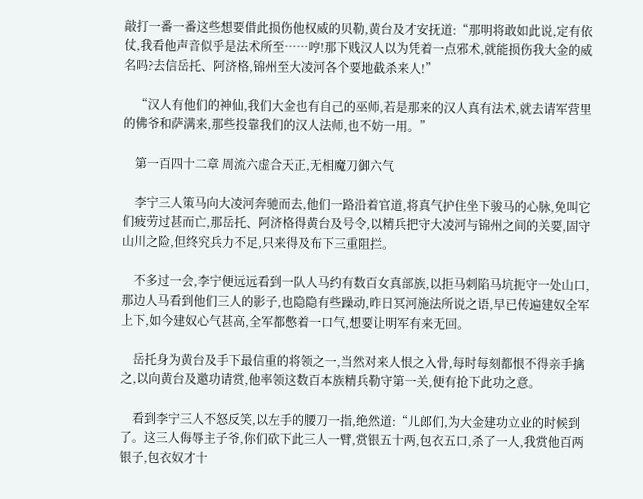敲打一番一番这些想要借此损伤他权威的贝勒,黄台及才安抚道:“那明将敢如此说,定有依仗,我看他声音似乎是法术所至……哼!那下贱汉人以为凭着一点邪术,就能损伤我大金的威名吗?去信岳托、阿济格,锦州至大凌河各个要地截杀来人!”

    “汉人有他们的神仙,我们大金也有自己的巫师,若是那来的汉人真有法术,就去请军营里的佛爷和萨满来,那些投靠我们的汉人法师,也不妨一用。”

    第一百四十二章 周流六虚合天正,无相魔刀御六气

    李宁三人策马向大凌河奔驰而去,他们一路沿着官道,将真气护住坐下骏马的心脉,免叫它们疲劳过甚而亡,那岳托、阿济格得黄台及号令,以精兵把守大凌河与锦州之间的关要,固守山川之险,但终究兵力不足,只来得及布下三重阻拦。

    不多过一会,李宁便远远看到一队人马约有数百女真部族,以拒马刺陷马坑扼守一处山口,那边人马看到他们三人的影子,也隐隐有些躁动,昨日冥河施法所说之语,早已传遍建奴全军上下,如今建奴心气甚高,全军都憋着一口气,想要让明军有来无回。

    岳托身为黄台及手下最信重的将领之一,当然对来人恨之入骨,每时每刻都恨不得亲手擒之,以向黄台及邀功请赏,他率领这数百本族精兵勒守第一关,便有抢下此功之意。

    看到李宁三人不怒反笑,以左手的腰刀一指,绝然道:“儿郎们,为大金建功立业的时候到了。这三人侮辱主子爷,你们砍下此三人一臂,赏银五十两,包衣五口,杀了一人,我赏他百两银子,包衣奴才十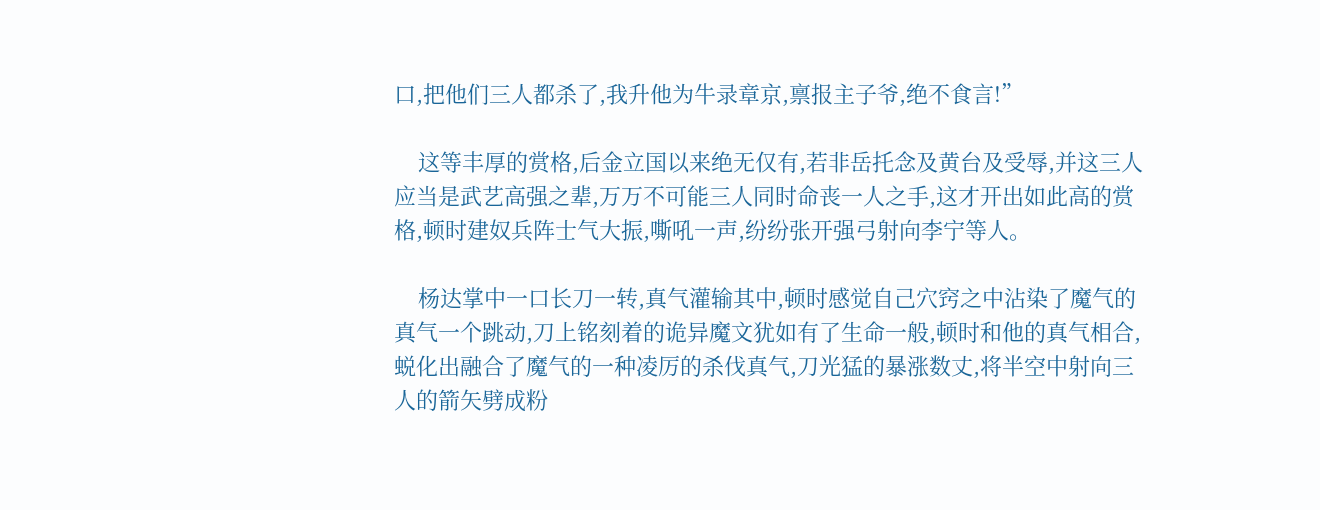口,把他们三人都杀了,我升他为牛录章京,禀报主子爷,绝不食言!”

    这等丰厚的赏格,后金立国以来绝无仅有,若非岳托念及黄台及受辱,并这三人应当是武艺高强之辈,万万不可能三人同时命丧一人之手,这才开出如此高的赏格,顿时建奴兵阵士气大振,嘶吼一声,纷纷张开强弓射向李宁等人。

    杨达掌中一口长刀一转,真气灌输其中,顿时感觉自己穴窍之中沾染了魔气的真气一个跳动,刀上铭刻着的诡异魔文犹如有了生命一般,顿时和他的真气相合,蜕化出融合了魔气的一种凌厉的杀伐真气,刀光猛的暴涨数丈,将半空中射向三人的箭矢劈成粉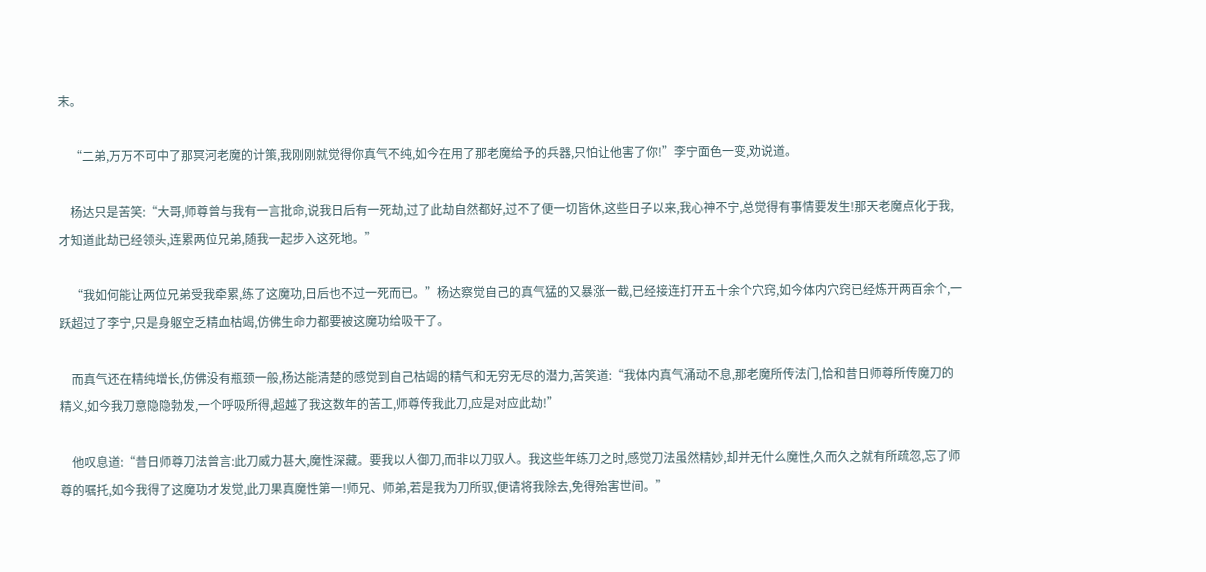末。

    “二弟,万万不可中了那冥河老魔的计策,我刚刚就觉得你真气不纯,如今在用了那老魔给予的兵器,只怕让他害了你!”李宁面色一变,劝说道。

    杨达只是苦笑:“大哥,师尊曾与我有一言批命,说我日后有一死劫,过了此劫自然都好,过不了便一切皆休,这些日子以来,我心神不宁,总觉得有事情要发生!那天老魔点化于我,才知道此劫已经领头,连累两位兄弟,随我一起步入这死地。”

    “我如何能让两位兄弟受我牵累,练了这魔功,日后也不过一死而已。”杨达察觉自己的真气猛的又暴涨一截,已经接连打开五十余个穴窍,如今体内穴窍已经炼开两百余个,一跃超过了李宁,只是身躯空乏精血枯竭,仿佛生命力都要被这魔功给吸干了。

    而真气还在精纯增长,仿佛没有瓶颈一般,杨达能清楚的感觉到自己枯竭的精气和无穷无尽的潜力,苦笑道:“我体内真气涌动不息,那老魔所传法门,恰和昔日师尊所传魔刀的精义,如今我刀意隐隐勃发,一个呼吸所得,超越了我这数年的苦工,师尊传我此刀,应是对应此劫!”

    他叹息道:“昔日师尊刀法曾言:此刀威力甚大,魔性深藏。要我以人御刀,而非以刀驭人。我这些年练刀之时,感觉刀法虽然精妙,却并无什么魔性,久而久之就有所疏忽,忘了师尊的嘱托,如今我得了这魔功才发觉,此刀果真魔性第一!师兄、师弟,若是我为刀所驭,便请将我除去,免得殆害世间。”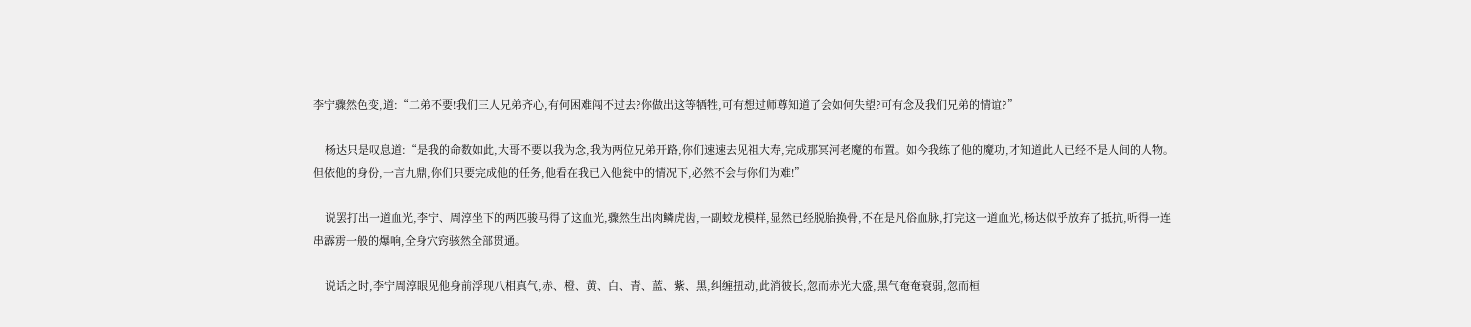李宁骤然色变,道:“二弟不要!我们三人兄弟齐心,有何困难闯不过去?你做出这等牺牲,可有想过师尊知道了会如何失望?可有念及我们兄弟的情谊?”

    杨达只是叹息道:“是我的命数如此,大哥不要以我为念,我为两位兄弟开路,你们速速去见祖大寿,完成那冥河老魔的布置。如今我练了他的魔功,才知道此人已经不是人间的人物。但依他的身份,一言九鼎,你们只要完成他的任务,他看在我已入他瓮中的情况下,必然不会与你们为难!”

    说罢打出一道血光,李宁、周淳坐下的两匹骏马得了这血光,骤然生出肉鳞虎齿,一副蛟龙模样,显然已经脱胎换骨,不在是凡俗血脉,打完这一道血光,杨达似乎放弃了抵抗,听得一连串霹雳一般的爆响,全身穴窍骇然全部贯通。

    说话之时,李宁周淳眼见他身前浮现八相真气,赤、橙、黄、白、青、蓝、紫、黑,纠缠扭动,此消彼长,忽而赤光大盛,黑气奄奄衰弱,忽而桓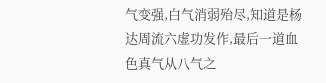气变强,白气消弱殆尽,知道是杨达周流六虚功发作,最后一道血色真气从八气之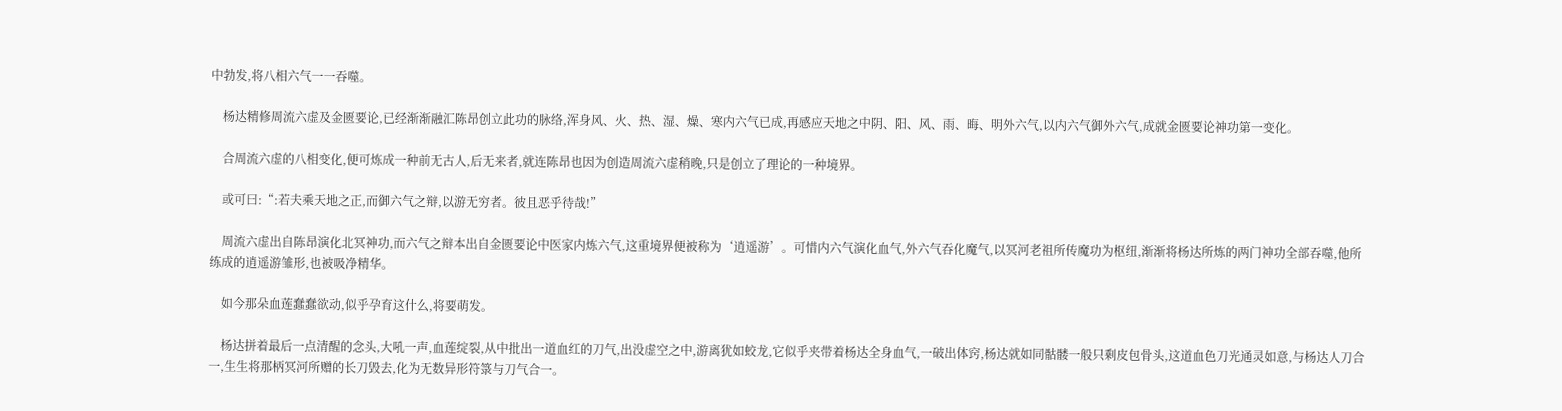中勃发,将八相六气一一吞噬。

    杨达精修周流六虚及金匮要论,已经渐渐融汇陈昂创立此功的脉络,浑身风、火、热、湿、燥、寒内六气已成,再感应天地之中阴、阳、风、雨、晦、明外六气,以内六气御外六气,成就金匮要论神功第一变化。

    合周流六虚的八相变化,便可炼成一种前无古人,后无来者,就连陈昂也因为创造周流六虚稍晚,只是创立了理论的一种境界。

    或可曰:“:若夫乘天地之正,而御六气之辩,以游无穷者。彼且恶乎待哉!”

    周流六虚出自陈昂演化北冥神功,而六气之辩本出自金匮要论中医家内炼六气,这重境界便被称为‘逍遥游’。可惜内六气演化血气,外六气吞化魔气,以冥河老祖所传魔功为枢纽,渐渐将杨达所炼的两门神功全部吞噬,他所练成的逍遥游雏形,也被吸净精华。

    如今那朵血莲蠢蠢欲动,似乎孕育这什么,将要萌发。

    杨达拼着最后一点清醒的念头,大吼一声,血莲绽裂,从中批出一道血红的刀气,出没虚空之中,游离犹如蛟龙,它似乎夹带着杨达全身血气,一破出体窍,杨达就如同骷髅一般只剩皮包骨头,这道血色刀光通灵如意,与杨达人刀合一,生生将那柄冥河所赠的长刀毁去,化为无数异形符箓与刀气合一。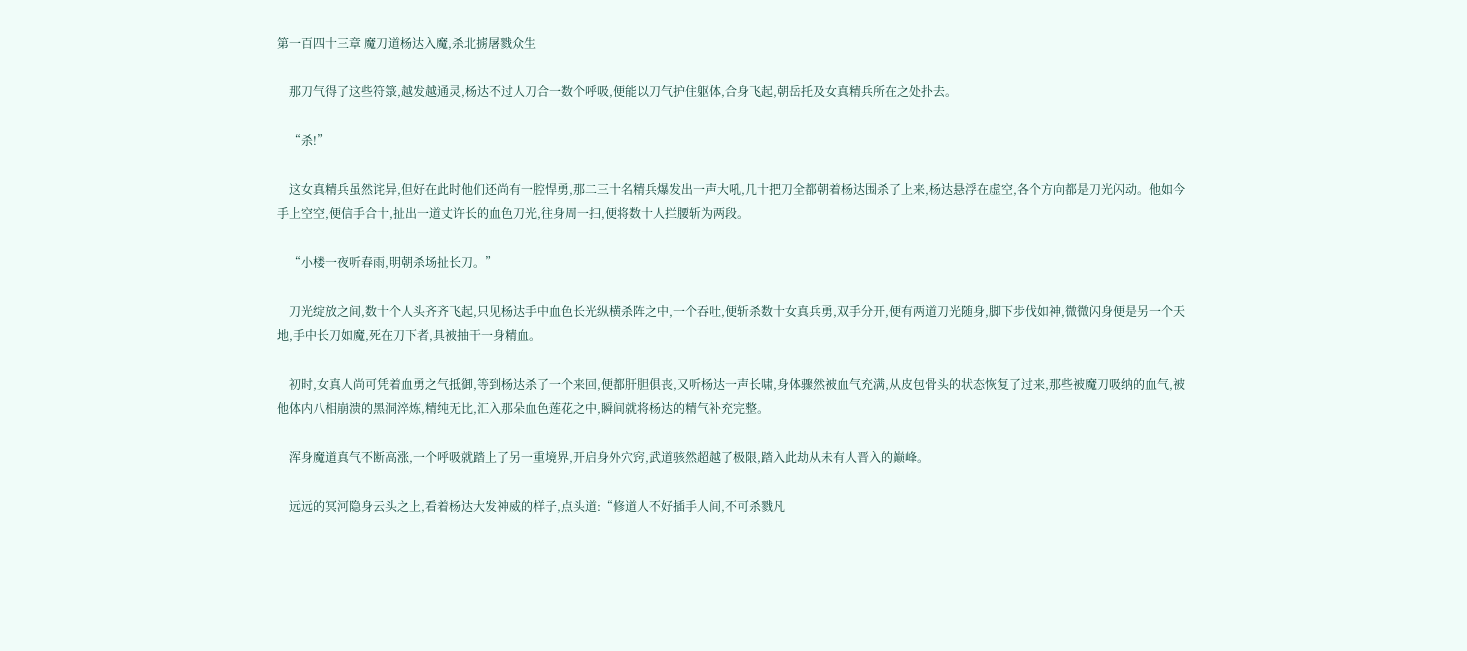第一百四十三章 魔刀道杨达入魔,杀北掳屠戮众生

    那刀气得了这些符箓,越发越通灵,杨达不过人刀合一数个呼吸,便能以刀气护住躯体,合身飞起,朝岳托及女真精兵所在之处扑去。

    “杀!”

    这女真精兵虽然诧异,但好在此时他们还尚有一腔悍勇,那二三十名精兵爆发出一声大吼,几十把刀全都朝着杨达围杀了上来,杨达悬浮在虚空,各个方向都是刀光闪动。他如今手上空空,便信手合十,扯出一道丈许长的血色刀光,往身周一扫,便将数十人拦腰斩为两段。

    “小楼一夜听春雨,明朝杀场扯长刀。”

    刀光绽放之间,数十个人头齐齐飞起,只见杨达手中血色长光纵横杀阵之中,一个吞吐,便斩杀数十女真兵勇,双手分开,便有两道刀光随身,脚下步伐如神,微微闪身便是另一个天地,手中长刀如魔,死在刀下者,具被抽干一身精血。

    初时,女真人尚可凭着血勇之气抵御,等到杨达杀了一个来回,便都肝胆俱丧,又听杨达一声长啸,身体骤然被血气充满,从皮包骨头的状态恢复了过来,那些被魔刀吸纳的血气,被他体内八相崩溃的黑洞淬炼,精纯无比,汇入那朵血色莲花之中,瞬间就将杨达的精气补充完整。

    浑身魔道真气不断高涨,一个呼吸就踏上了另一重境界,开启身外穴窍,武道骇然超越了极限,踏入此劫从未有人晋入的巅峰。

    远远的冥河隐身云头之上,看着杨达大发神威的样子,点头道:“修道人不好插手人间,不可杀戮凡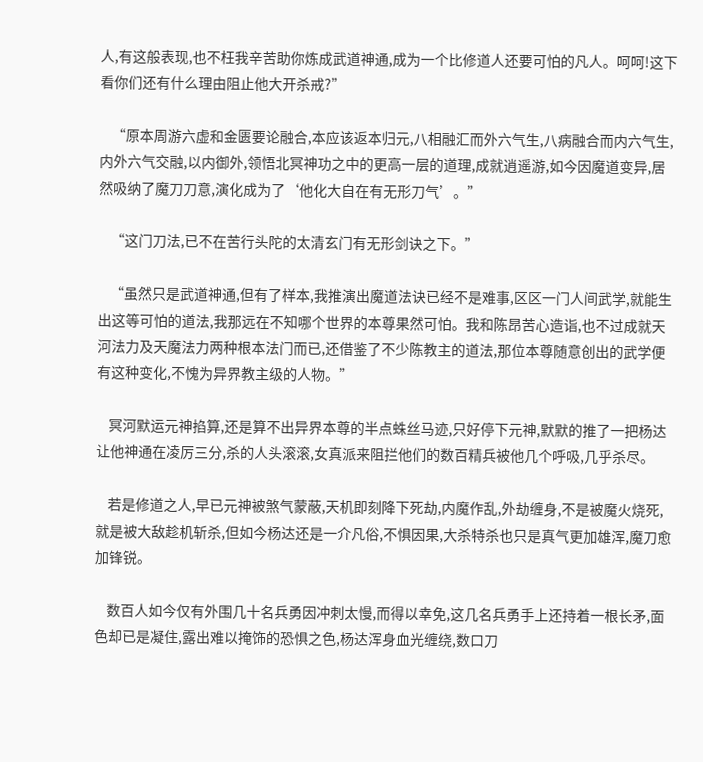人,有这般表现,也不枉我辛苦助你炼成武道神通,成为一个比修道人还要可怕的凡人。呵呵!这下看你们还有什么理由阻止他大开杀戒?”

    “原本周游六虚和金匮要论融合,本应该返本归元,八相融汇而外六气生,八病融合而内六气生,内外六气交融,以内御外,领悟北冥神功之中的更高一层的道理,成就逍遥游,如今因魔道变异,居然吸纳了魔刀刀意,演化成为了‘他化大自在有无形刀气’。”

    “这门刀法,已不在苦行头陀的太清玄门有无形剑诀之下。”

    “虽然只是武道神通,但有了样本,我推演出魔道法诀已经不是难事,区区一门人间武学,就能生出这等可怕的道法,我那远在不知哪个世界的本尊果然可怕。我和陈昂苦心造诣,也不过成就天河法力及天魔法力两种根本法门而已,还借鉴了不少陈教主的道法,那位本尊随意创出的武学便有这种变化,不愧为异界教主级的人物。”

    冥河默运元神掐算,还是算不出异界本尊的半点蛛丝马迹,只好停下元神,默默的推了一把杨达让他神通在凌厉三分,杀的人头滚滚,女真派来阻拦他们的数百精兵被他几个呼吸,几乎杀尽。

    若是修道之人,早已元神被煞气蒙蔽,天机即刻降下死劫,内魔作乱,外劫缠身,不是被魔火烧死,就是被大敌趁机斩杀,但如今杨达还是一介凡俗,不惧因果,大杀特杀也只是真气更加雄浑,魔刀愈加锋锐。

    数百人如今仅有外围几十名兵勇因冲刺太慢,而得以幸免,这几名兵勇手上还持着一根长矛,面色却已是凝住,露出难以掩饰的恐惧之色,杨达浑身血光缠绕,数口刀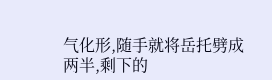气化形,随手就将岳托劈成两半,剩下的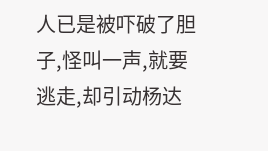人已是被吓破了胆子,怪叫一声,就要逃走,却引动杨达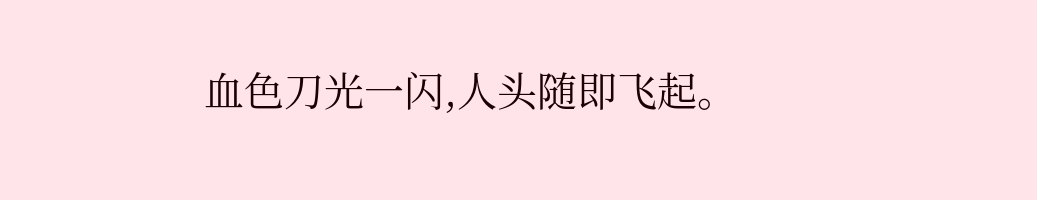血色刀光一闪,人头随即飞起。